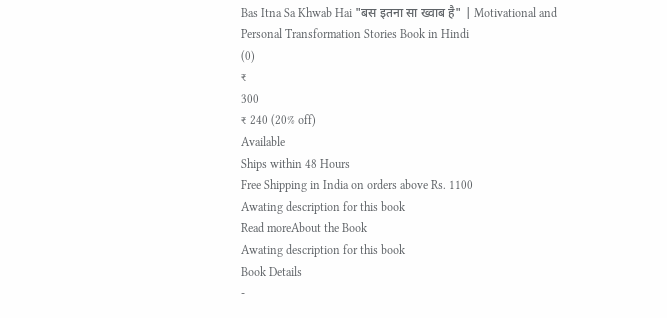Bas Itna Sa Khwab Hai "बस इतना सा ख्वाब है" | Motivational and Personal Transformation Stories Book in Hindi
(0)
₹
300
₹ 240 (20% off)
Available
Ships within 48 Hours
Free Shipping in India on orders above Rs. 1100
Awating description for this book
Read moreAbout the Book
Awating description for this book
Book Details
-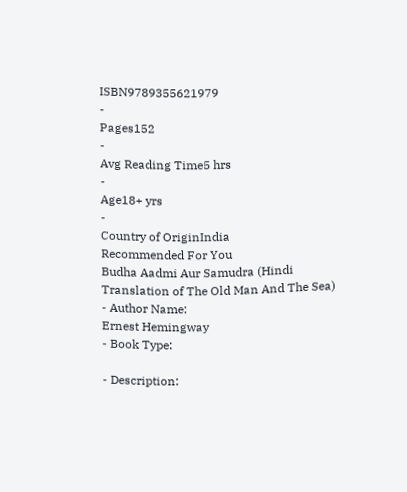ISBN9789355621979
-
Pages152
-
Avg Reading Time5 hrs
-
Age18+ yrs
-
Country of OriginIndia
Recommended For You
Budha Aadmi Aur Samudra (Hindi Translation of The Old Man And The Sea)
- Author Name:
Ernest Hemingway
- Book Type:

- Description: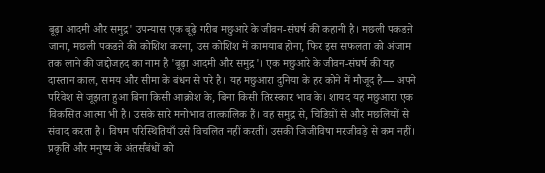बूढ़ा आदमी और समुद्र' उपन्यास एक बूढ़े गरीब मछुआरे के जीवन-संघर्ष की कहानी है। मछली पकडऩे जाना, मछली पकडऩे की कोशिश करना, उस कोशिश में कामयाब होना, फिर इस सफलता को अंजाम तक लाने की जद्दोजहद का नाम है 'बूढ़ा आदमी और समुद्र'। एक मछुआरे के जीवन-संघर्ष की यह दास्तान काल, समय और सीमा के बंधन से परे है। यह मछुआरा दुनिया के हर कोने में मौजूद है— अपने परिवेश से जूझता हुआ बिना किसी आक्रोश के, बिना किसी तिरस्कार भाव के। शायद यह मछुआरा एक विकसित आत्मा भी है। उसके सारे मनोभाव तात्कालिक हैं। वह समुद्र से, चिडिय़ों से और मछलियों से संवाद करता है। विषम परिस्थितियाँ उसे विचलित नहीं करतीं। उसकी जिजीविषा मरजीवड़े से कम नहीं। प्रकृति और मनुष्य के अंतर्संबंधों को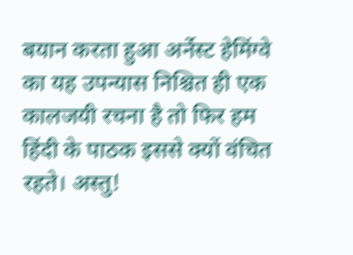बयान करता हुआ अर्नेस्ट हेमिंग्वे का यह उपन्यास निश्चित ही एक कालजयी रचना है तो फिर हम हिंदी के पाठक इससे क्यों वंचित रहते। अस्तु!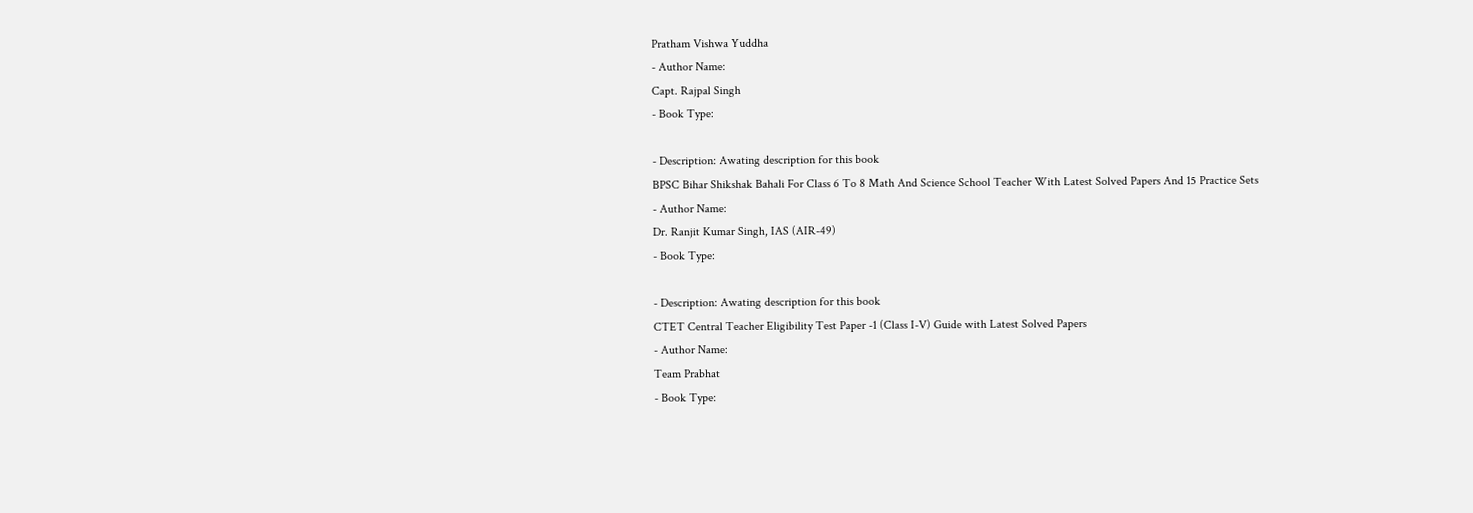Pratham Vishwa Yuddha
- Author Name:
Capt. Rajpal Singh
- Book Type:

- Description: Awating description for this book
BPSC Bihar Shikshak Bahali For Class 6 To 8 Math And Science School Teacher With Latest Solved Papers And 15 Practice Sets
- Author Name:
Dr. Ranjit Kumar Singh, IAS (AIR-49)
- Book Type:

- Description: Awating description for this book
CTET Central Teacher Eligibility Test Paper -1 (Class I-V) Guide with Latest Solved Papers
- Author Name:
Team Prabhat
- Book Type: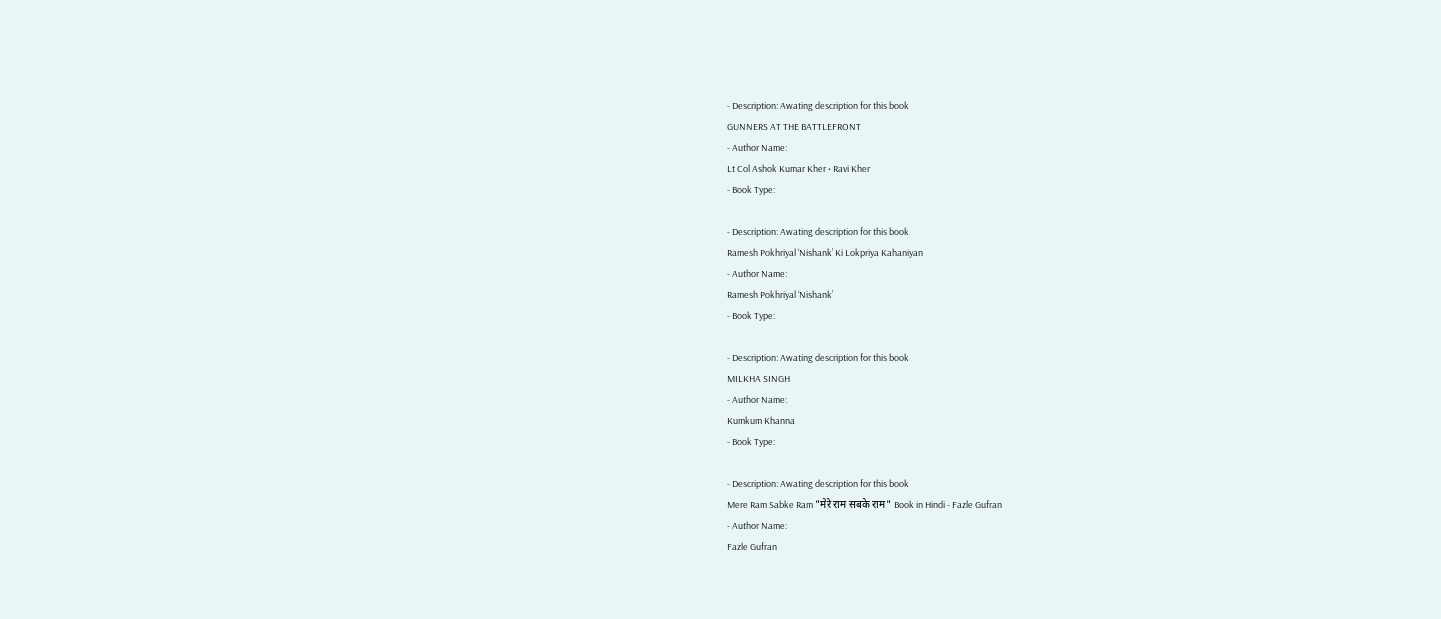- Description: Awating description for this book
GUNNERS AT THE BATTLEFRONT
- Author Name:
Lt Col Ashok Kumar Kher • Ravi Kher
- Book Type:

- Description: Awating description for this book
Ramesh Pokhriyal ‘Nishank’ Ki Lokpriya Kahaniyan
- Author Name:
Ramesh Pokhriyal ‘Nishank’
- Book Type:

- Description: Awating description for this book
MILKHA SINGH
- Author Name:
Kumkum Khanna
- Book Type:

- Description: Awating description for this book
Mere Ram Sabke Ram "मेरे राम सबके राम" Book in Hindi - Fazle Gufran
- Author Name:
Fazle Gufran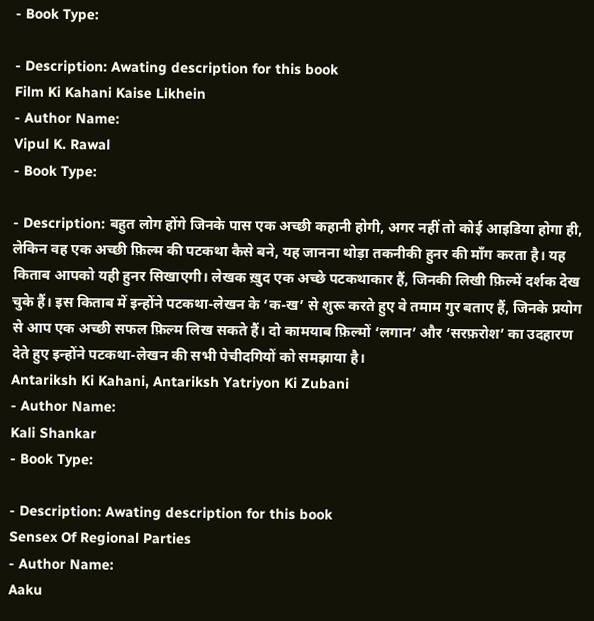- Book Type:

- Description: Awating description for this book
Film Ki Kahani Kaise Likhein
- Author Name:
Vipul K. Rawal
- Book Type:

- Description: बहुत लोग होंगे जिनके पास एक अच्छी कहानी होगी, अगर नहीं तो कोई आइडिया होगा ही, लेकिन वह एक अच्छी फ़िल्म की पटकथा कैसे बने, यह जानना थोड़ा तकनीकी हुनर की माँग करता है। यह किताब आपको यही हुनर सिखाएगी। लेखक ख़ुद एक अच्छे पटकथाकार हैं, जिनकी लिखी फ़िल्में दर्शक देख चुके हैं। इस किताब में इन्होंने पटकथा-लेखन के ‘क-ख’ से शुरू करते हुए वे तमाम गुर बताए हैं, जिनके प्रयोग से आप एक अच्छी सफल फ़िल्म लिख सकते हैं। दो कामयाब फ़िल्मों ‘लगान’ और ‘सरफ़रोश’ का उदहारण देते हुए इन्होंने पटकथा-लेखन की सभी पेचीदगियों को समझाया है।
Antariksh Ki Kahani, Antariksh Yatriyon Ki Zubani
- Author Name:
Kali Shankar
- Book Type:

- Description: Awating description for this book
Sensex Of Regional Parties
- Author Name:
Aaku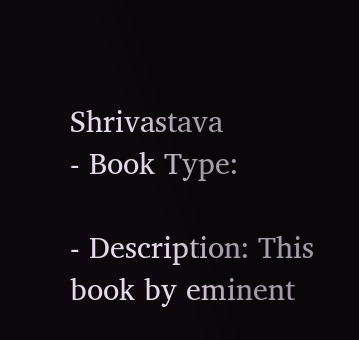Shrivastava
- Book Type:

- Description: This book by eminent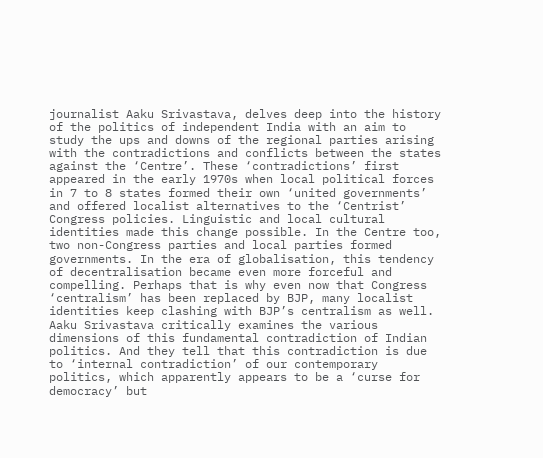journalist Aaku Srivastava, delves deep into the history of the politics of independent India with an aim to study the ups and downs of the regional parties arising with the contradictions and conflicts between the states against the ‘Centre’. These ‘contradictions’ first appeared in the early 1970s when local political forces in 7 to 8 states formed their own ‘united governments’ and offered localist alternatives to the ‘Centrist’ Congress policies. Linguistic and local cultural identities made this change possible. In the Centre too, two non-Congress parties and local parties formed governments. In the era of globalisation, this tendency of decentralisation became even more forceful and compelling. Perhaps that is why even now that Congress ‘centralism’ has been replaced by BJP, many localist identities keep clashing with BJP’s centralism as well. Aaku Srivastava critically examines the various dimensions of this fundamental contradiction of Indian politics. And they tell that this contradiction is due to ‘internal contradiction’ of our contemporary politics, which apparently appears to be a ‘curse for democracy’ but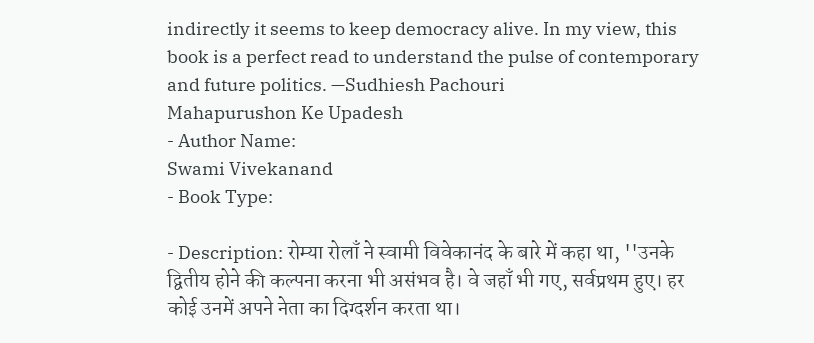indirectly it seems to keep democracy alive. In my view, this book is a perfect read to understand the pulse of contemporary and future politics. —Sudhiesh Pachouri
Mahapurushon Ke Upadesh
- Author Name:
Swami Vivekanand
- Book Type:

- Description: रोम्या रोलाँ ने स्वामी विवेकानंद के बारे में कहा था, ''उनके द्वितीय होने की कल्पना करना भी असंभव है। वे जहाँ भी गए, सर्वप्रथम हुए। हर कोई उनमें अपने नेता का दिग्दर्शन करता था।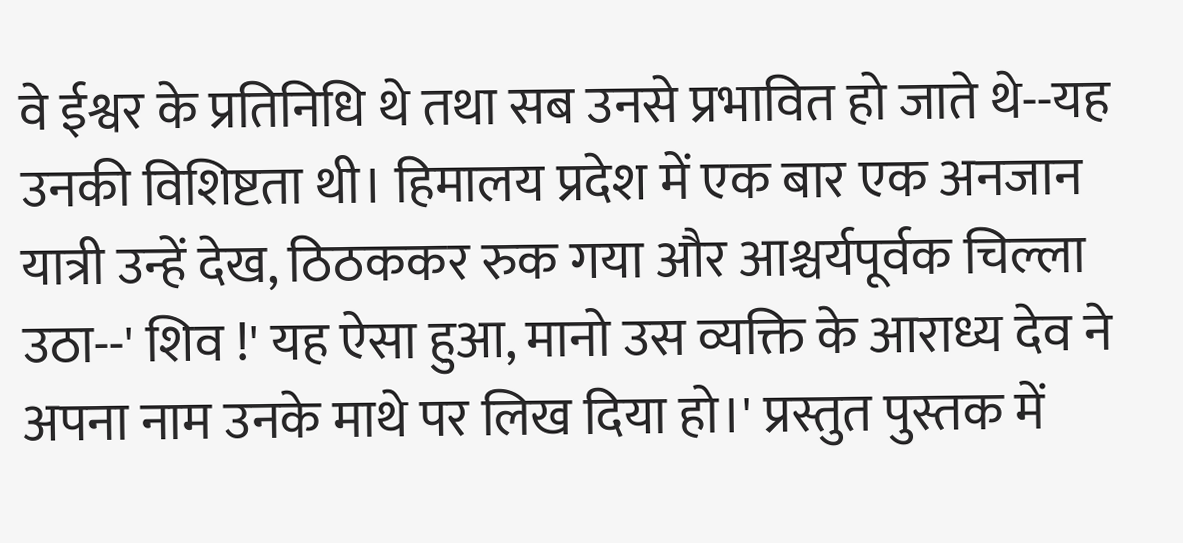वे ईश्वर के प्रतिनिधि थे तथा सब उनसे प्रभावित हो जाते थे--यह उनकी विशिष्टता थी। हिमालय प्रदेश में एक बार एक अनजान यात्री उन्हें देख, ठिठककर रुक गया और आश्चर्यपूर्वक चिल्ला उठा--' शिव !' यह ऐसा हुआ, मानो उस व्यक्ति के आराध्य देव ने अपना नाम उनके माथे पर लिख दिया हो।' प्रस्तुत पुस्तक में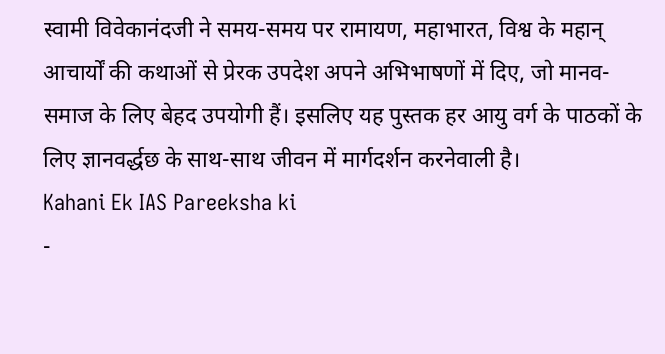स्वामी विवेकानंदजी ने समय-समय पर रामायण, महाभारत, विश्व के महान् आचार्यों की कथाओं से प्रेरक उपदेश अपने अभिभाषणों में दिए, जो मानव-समाज के लिए बेहद उपयोगी हैं। इसलिए यह पुस्तक हर आयु वर्ग के पाठकों के लिए ज्ञानवर्द्धछ के साथ-साथ जीवन में मार्गदर्शन करनेवाली है।
Kahani Ek IAS Pareeksha ki
-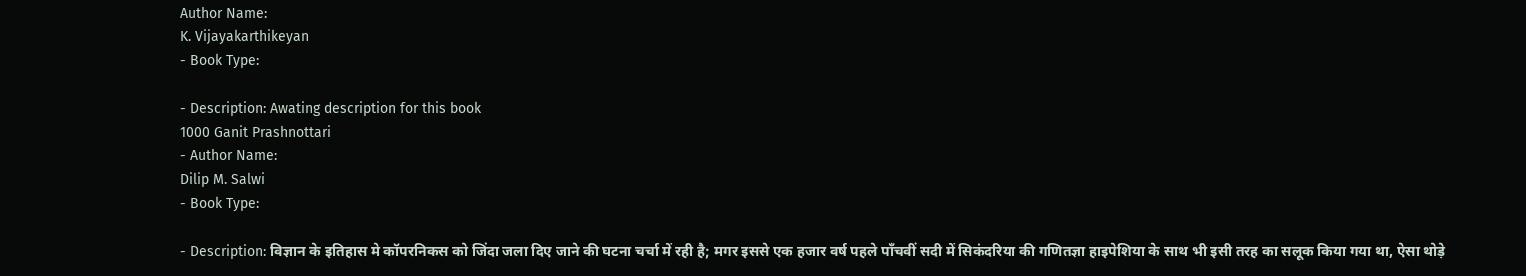Author Name:
K. Vijayakarthikeyan
- Book Type:

- Description: Awating description for this book
1000 Ganit Prashnottari
- Author Name:
Dilip M. Salwi
- Book Type:

- Description: विज्ञान के इतिहास मे कॉपरनिकस को जिंदा जला दिए जाने की घटना चर्चा में रही है; मगर इससे एक हजार वर्ष पहले पाँचवीं सदी में सिकंदरिया की गणितज्ञा हाइपेशिया के साथ भी इसी तरह का सलूक किया गया था, ऐसा थोड़े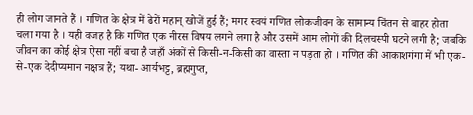ही लोग जानते हैं । गणित के क्षेत्र में ढेरों महान् खोजें हुई हैं; मगर स्वयं गणित लोकजीवन के सामान्य चिंतन से बाहर होता चला गया है । यही वजह है कि गणित एक नीरस विषय लगने लगा है और उसमें आम लोगों की दिलचस्पी घटने लगी है; जबकि जीवन का कोई क्षेत्र ऐसा नहीं बचा है जहाँ अंकों से किसी-न-किसी का वास्ता न पड़ता हो । गणित की आकाशगंगा में भी एक- से-एक देदीप्यमान नक्षत्र हैं; यथा- आर्यभट्ट, ब्रह्मगुप्त,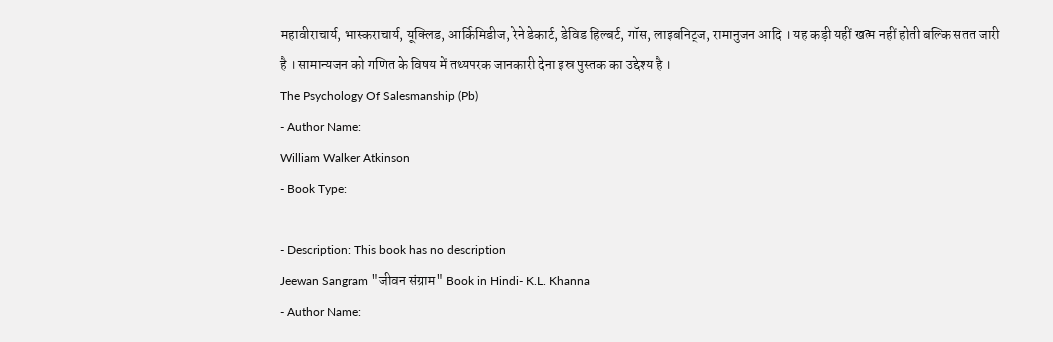महावीराचार्य, भास्कराचार्य, यूक्लिड, आर्किमिडीज, रेने डेकार्ट, डेविड हिल्बर्ट, गॉस, लाइबनिट्ज, रामानुजन आदि । यह कड़ी यहीं खत्म नहीं होती बल्कि सतत जारी है । सामान्यजन को गणित के विषय में तथ्यपरक जानकारी देना इस्र पुस्तक का उद्देश्य है ।
The Psychology Of Salesmanship (Pb)
- Author Name:
William Walker Atkinson
- Book Type:

- Description: This book has no description
Jeewan Sangram "जीवन संग्राम" Book in Hindi- K.L. Khanna
- Author Name: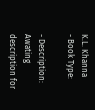K.L. Khanna
- Book Type:

- Description: Awating description for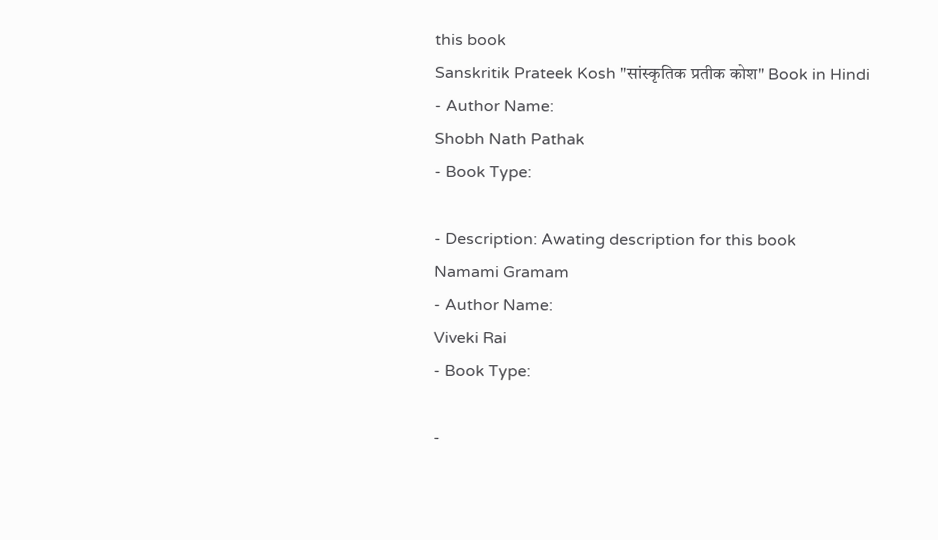this book
Sanskritik Prateek Kosh "सांस्कृतिक प्रतीक कोश" Book in Hindi
- Author Name:
Shobh Nath Pathak
- Book Type:

- Description: Awating description for this book
Namami Gramam
- Author Name:
Viveki Rai
- Book Type:

-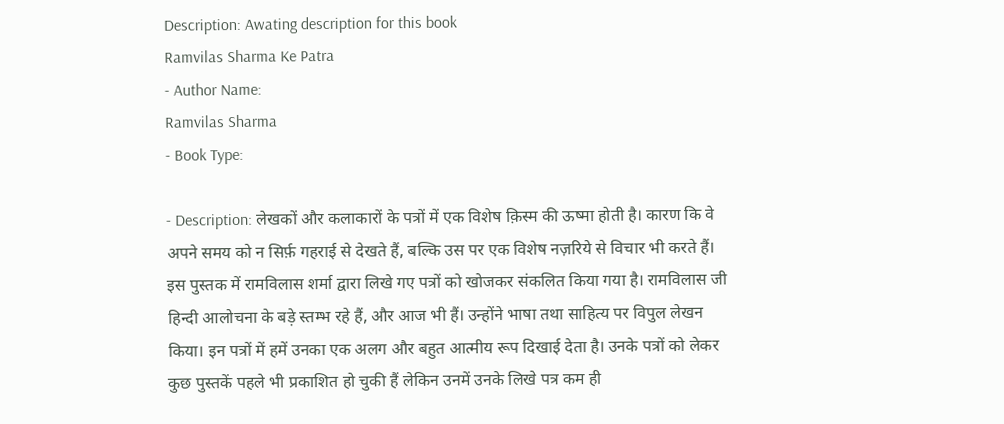Description: Awating description for this book
Ramvilas Sharma Ke Patra
- Author Name:
Ramvilas Sharma
- Book Type:

- Description: लेखकों और कलाकारों के पत्रों में एक विशेष क़िस्म की ऊष्मा होती है। कारण कि वे अपने समय को न सिर्फ़ गहराई से देखते हैं, बल्कि उस पर एक विशेष नज़रिये से विचार भी करते हैं। इस पुस्तक में रामविलास शर्मा द्वारा लिखे गए पत्रों को खोजकर संकलित किया गया है। रामविलास जी हिन्दी आलोचना के बड़े स्तम्भ रहे हैं, और आज भी हैं। उन्होंने भाषा तथा साहित्य पर विपुल लेखन किया। इन पत्रों में हमें उनका एक अलग और बहुत आत्मीय रूप दिखाई देता है। उनके पत्रों को लेकर कुछ पुस्तकें पहले भी प्रकाशित हो चुकी हैं लेकिन उनमें उनके लिखे पत्र कम ही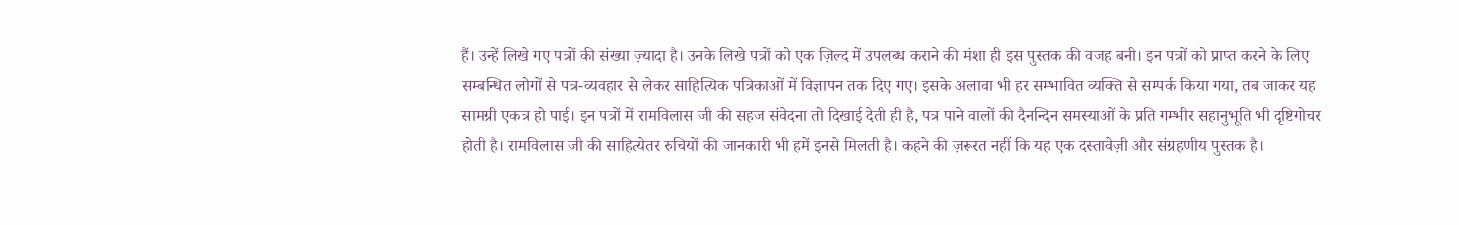हैं। उन्हें लिखे गए पत्रों की संख्या ज़्यादा है। उनके लिखे पत्रों को एक ज़िल्द में उपलब्ध कराने की मंशा ही इस पुस्तक की वजह बनी। इन पत्रों को प्राप्त करने के लिए सम्बन्धित लोगों से पत्र-व्यवहार से लेकर साहित्यिक पत्रिकाओं में विज्ञापन तक दिए गए। इसके अलावा भी हर सम्भावित व्यक्ति से सम्पर्क किया गया, तब जाकर यह सामग्री एकत्र हो पाई। इन पत्रों में रामविलास जी की सहज संवेदना तो दिखाई देती ही है, पत्र पाने वालों की दैनन्दिन समस्याओं के प्रति गम्भीर सहानुभूति भी दृष्टिगोचर होती है। रामविलास जी की साहित्येतर रुचियों की जानकारी भी हमें इनसे मिलती है। कहने की ज़रूरत नहीं कि यह एक दस्तावेज़ी और संग्रहणीय पुस्तक है।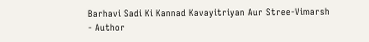Barhavi Sadi Ki Kannad Kavayitriyan Aur Stree-Vimarsh
- Author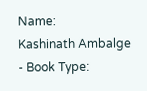Name:
Kashinath Ambalge
- Book Type: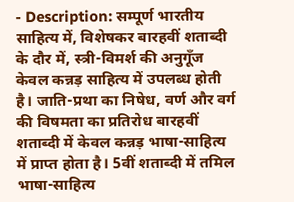- Description: सम्पूर्ण भारतीय साहित्य में, विशेषकर बारहवीं शताब्दी के दौर में, स्त्री-विमर्श की अनुगूँज केवल कन्नड़ साहित्य में उपलब्ध होती है। जाति-प्रथा का निषेध, वर्ण और वर्ग की विषमता का प्रतिरोध बारहवीं शताब्दी में केवल कन्नड़ भाषा-साहित्य में प्राप्त होता है। 5वीं शताब्दी में तमिल भाषा-साहित्य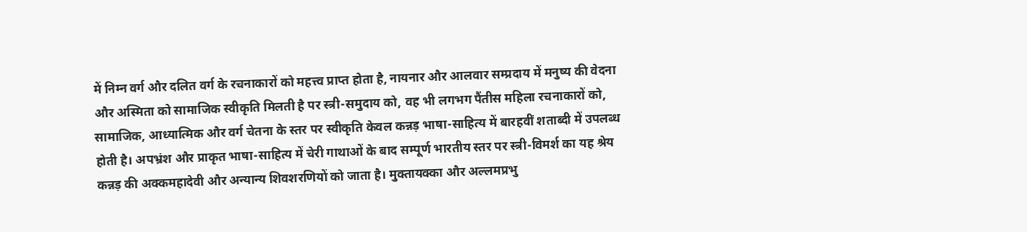में निम्न वर्ग और दलित वर्ग के रचनाकारों को महत्त्व प्राप्त होता है, नायनार और आलवार सम्प्रदाय में मनुष्य की वेदना और अस्मिता को सामाजिक स्वीकृति मिलती है पर स्त्री-समुदाय को, वह भी लगभग पैंतीस महिला रचनाकारों को, सामाजिक, आध्यात्मिक और वर्ग चेतना के स्तर पर स्वीकृति केवल कन्नड़ भाषा-साहित्य में बारहवीं शताब्दी में उपलब्ध होती है। अपभ्रंश और प्राकृत भाषा-साहित्य में चेरी गाथाओं के बाद सम्पूर्ण भारतीय स्तर पर स्त्री-विमर्श का यह श्रेय कन्नड़ की अक्कमहादेवी और अन्यान्य शिवशरणियों को जाता है। मुक्तायक्का और अल्लमप्रभु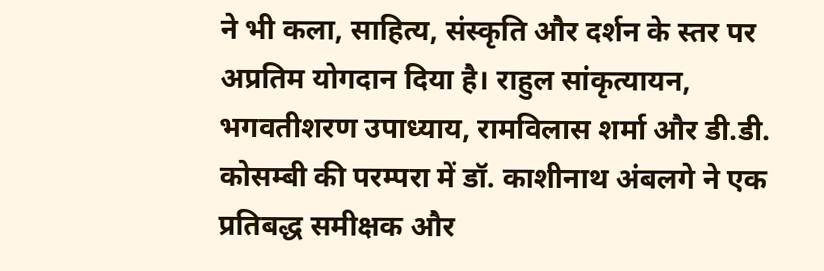ने भी कला, साहित्य, संस्कृति और दर्शन के स्तर पर अप्रतिम योगदान दिया है। राहुल सांकृत्यायन, भगवतीशरण उपाध्याय, रामविलास शर्मा और डी.डी. कोसम्बी की परम्परा में डॉ. काशीनाथ अंबलगे ने एक प्रतिबद्ध समीक्षक और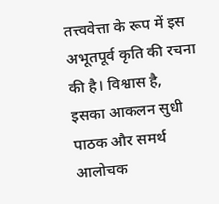तत्त्ववेत्ता के रूप में इस अभूतपूर्व कृति की रचना की है। विश्वास है, इसका आकलन सुधी पाठक और समर्थ आलोचक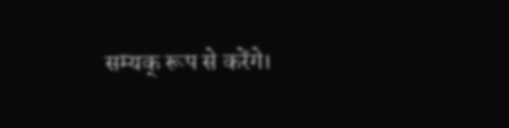सम्यक् रूप से करेंगे।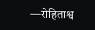—रोहिताश्व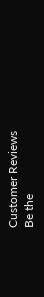Customer Reviews
Be the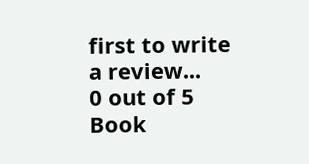first to write a review...
0 out of 5
Book